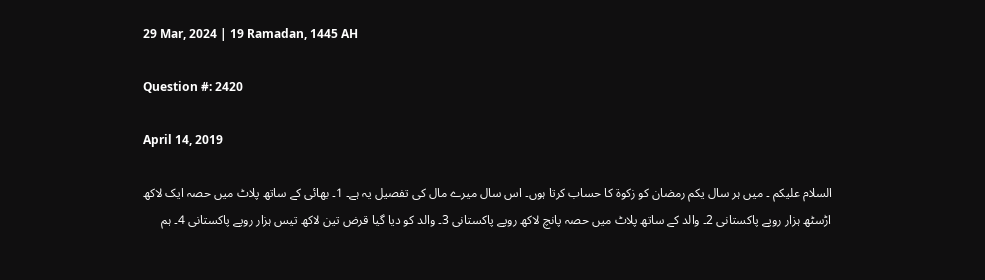29 Mar, 2024 | 19 Ramadan, 1445 AH

Question #: 2420

April 14, 2019

السلام علیکم ۔ میں ہر سال یکم رمضان کو زکوة کا حساب کرتا ہوں۔ اس سال میرے مال کی تفصیل یہ ہے۔ 1۔ بھائی کے ساتھ پلاٹ میں حصہ ایک لاکھ اڑسٹھ ہزار روپے پاکستانی 2۔ والد کے ساتھ پلاٹ میں حصہ پانچ لاکھ روپے پاکستانی 3۔ والد کو دیا گیا قرض تین لاکھ تیس ہزار روپے پاکستانی 4۔ ہم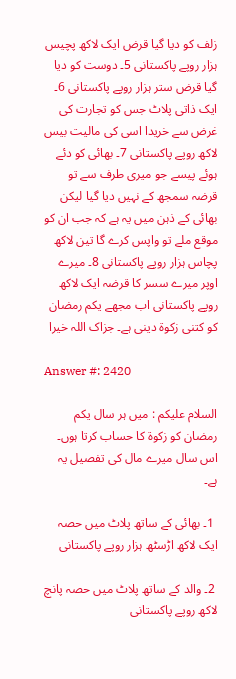زلف کو دیا گیا قرض ایک لاکھ پچیس ہزار روپے پاکستانی 5۔ دوست کو دیا گیا قرض ستر ہزار روپے پاکستانی 6۔ ایک ذاتی پلاٹ جس کو تجارت کی غرض سے خریدا اسی کی مالیت بیس لاکھ روپے پاکستانی 7۔ بھائی کو دئے ہوئے پیسے جو میری طرف سے تو قرضہ سمجھ کے نہیں دیا گیا لیکن بھائی کے ذہن میں یہ ہے کہ جب ان کو موقع ملے تو واپس کرے گا تین لاکھ پچاس ہزار روپے پاکستانی 8۔ میرے اوپر میرے سسر کا قرضہ ایک لاکھ روپے پاکستانی اب مجھے یکم رمضان کو کتنی زکوة دینی ہے۔ جزاک اللہ خیرا

Answer #: 2420

السلام علیکم : میں ہر سال یکم رمضان کو زکوة کا حساب کرتا ہوں۔ اس سال میرے مال کی تفصیل یہ ہے۔

 1۔ بھائی کے ساتھ پلاٹ میں حصہ ایک لاکھ اڑسٹھ ہزار روپے پاکستانی

 2۔ والد کے ساتھ پلاٹ میں حصہ پانچ لاکھ روپے پاکستانی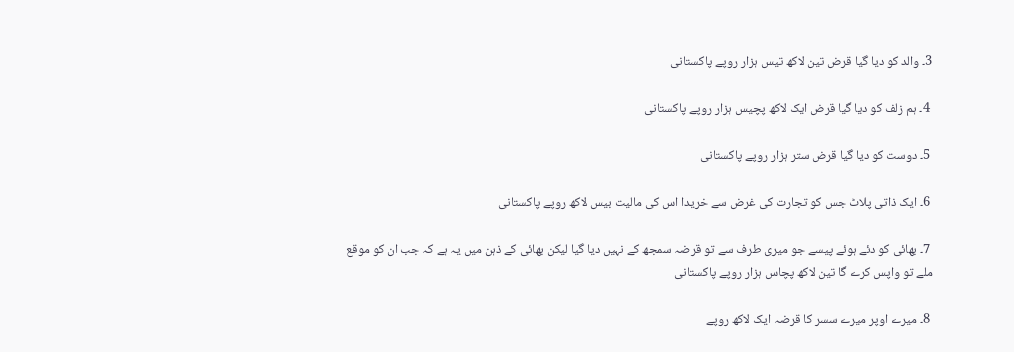3۔ والد کو دیا گیا قرض تین لاکھ تیس ہزار روپے پاکستانی

 4۔ ہم زلف کو دیا گیا قرض ایک لاکھ پچیس ہزار روپے پاکستانی

 5۔ دوست کو دیا گیا قرض ستر ہزار روپے پاکستانی

 6۔ ایک ذاتی پلاٹ جس کو تجارت کی غرض سے خریدا اس کی مالیت بیس لاکھ روپے پاکستانی

 7۔ بھائی کو دئے ہوئے پیسے جو میری طرف سے تو قرضہ سمجھ کے نہیں دیا گیا لیکن بھائی کے ذہن میں یہ ہے کہ جب ان کو موقع ملے تو واپس کرے گا تین لاکھ پچاس ہزار روپے پاکستانی

 8۔ میرے اوپر میرے سسر کا قرضہ ایک لاکھ روپے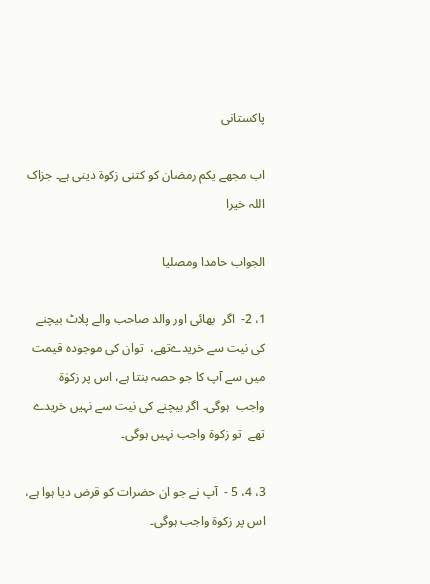پاکستانی

اب مجھے یکم رمضان کو کتنی زکوة دینی ہے۔ جزاک اللہ خیرا

الجواب حامدا ومصلیا

1، 2-  اگر  بھائی اور والد صاحب والے پلاٹ بیچنے کی نیت سے خریدےتھے،  توان کی موجودہ قیمت میں سے آپ کا جو حصہ بنتا ہے، اس پر زکوٰۃ   واجب  ہوگی۔ اگر بیچنے کی نیت سے نہیں خریدے تھے  تو زکوۃ واجب نہیں ہوگی۔

3، 4، 5 -  آپ نے جو ان حضرات کو قرض دیا ہوا ہے، اس پر زکوۃ واجب ہوگی۔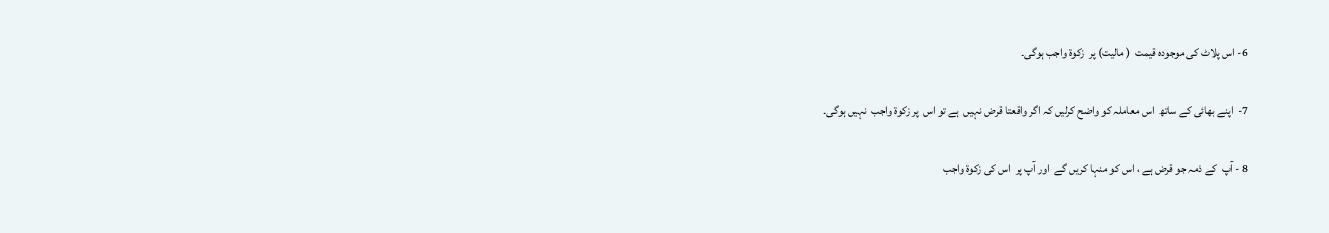6- اس پلاٹ کی موجودہ قیمت  ( مالیت) پر  زکوۃ واجب ہوگی۔

7-  اپنے بھائی کے ساتھ  اس معاملہ کو واضح کرلیں کہ اگر واقعتا قرض نہیں  ہے تو اس  پر زکوۃ واجب  نہیں ہوگی۔

8 - آپ  کے ذمہ جو قرض ہے ، اس کو منہا کریں گے  اور آپ پر  اس کی زکوۃ واجب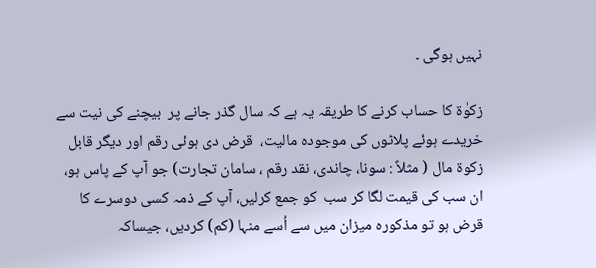نہیں ہوگی ۔

زکوٰة کا حساب کرنے کا طریقہ یہ ہے کہ سال گذر جانے پر  بیچنے کی نیت سے خریدے ہوئے پلاٹوں کی موجودہ مالیت،  قرض دی ہوئی رقم اور دیگر قابل زکوۃ مال ( مثلاً : سونا، چاندی، نقد رقم ، سامان تجارت) جو آپ کے پاس ہو، ان سب کی قیمت لگا کر سب  کو جمع کرلیں، آپ کے ذمہ کسی دوسرے کا قرض ہو تو مذکورہ میزان میں سے اُسے منہا (کم) کردیں، جیساکہ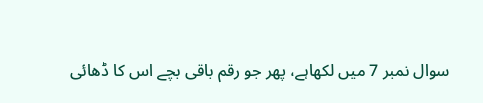سوال نمبر 7 میں لکھاہے، پھر جو رقم باقی بچے اس کا ڈھائی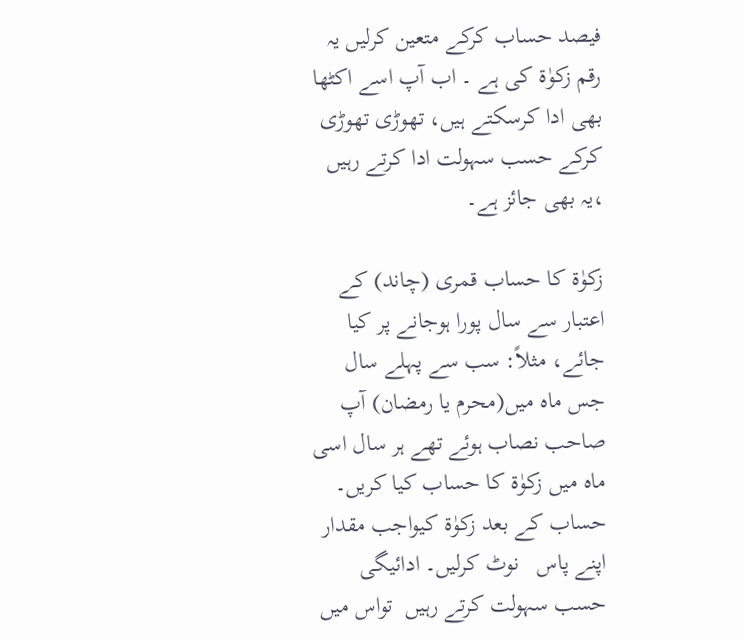فیصد حساب کرکے متعین کرلیں یہ رقم زکوٰة کی ہے ۔ اب آپ اسے اکٹھا بھی ادا کرسکتے ہیں، تھوڑی تھوڑی کرکے حسب سہولت ادا کرتے رہیں ،یہ بھی جائز ہے۔

زکوٰة کا حساب قمری (چاند) کے اعتبار سے سال پورا ہوجانے پر کیا جائے، مثلاً: سب سے پہلے سال جس ماہ میں(محرم یا رمضان) آپ صاحب نصاب ہوئے تھے ہر سال اسی ماہ میں زکوٰة کا حساب کیا کریں۔ حساب کے بعد زکوٰۃ کیواجب مقدار اپنے پاس   نوٹ کرلیں۔ ادائیگی حسب سہولت کرتے رہیں  تواس میں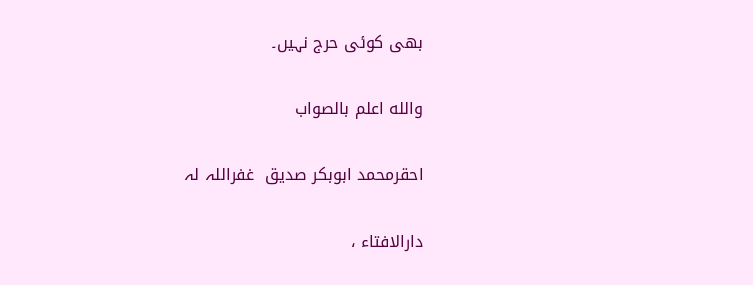بھی کوئی حرج نہیں۔

والله اعلم بالصواب

احقرمحمد ابوبکر صدیق  غفراللہ لہ

دارالافتاء ،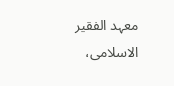معہد الفقیر الاسلامی،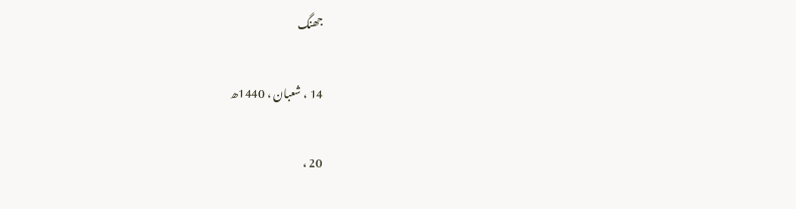جھنگ

14 ، شعبان ، 1440ھ

20 ،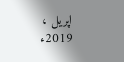اپریل ، 2019ء